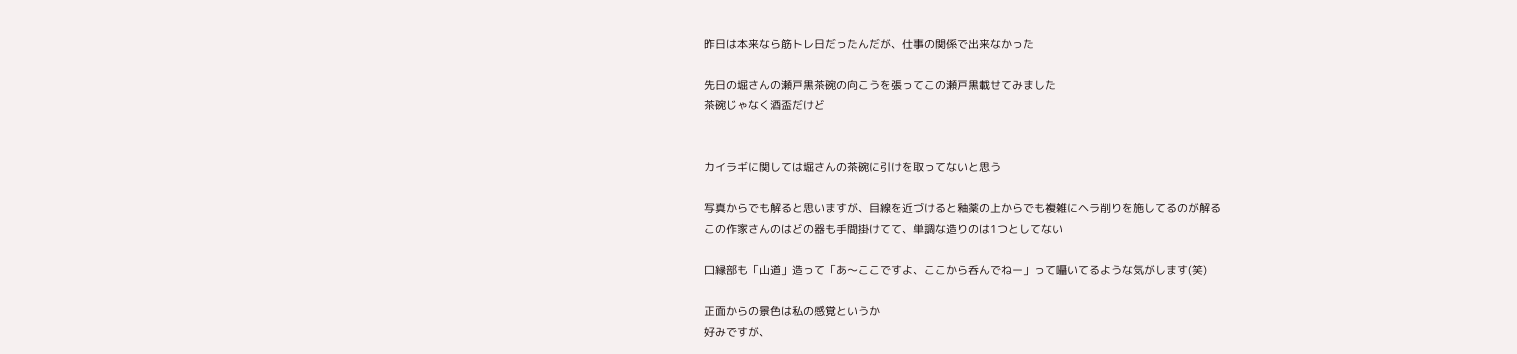昨日は本来なら筋トレ日だったんだが、仕事の関係で出来なかった

先日の堀さんの瀬戸黒茶碗の向こうを張ってこの瀬戸黒載せてみました
茶碗じゃなく酒盃だけど


カイラギに関しては堀さんの茶碗に引けを取ってないと思う

写真からでも解ると思いますが、目線を近づけると釉薬の上からでも複雑にヘラ削りを施してるのが解る
この作家さんのはどの器も手間掛けてて、単調な造りのは1つとしてない

口縁部も「山道」造って「あ〜ここですよ、ここから呑んでねー」って囁いてるような気がします(笑)

正面からの景色は私の感覚というか
好みですが、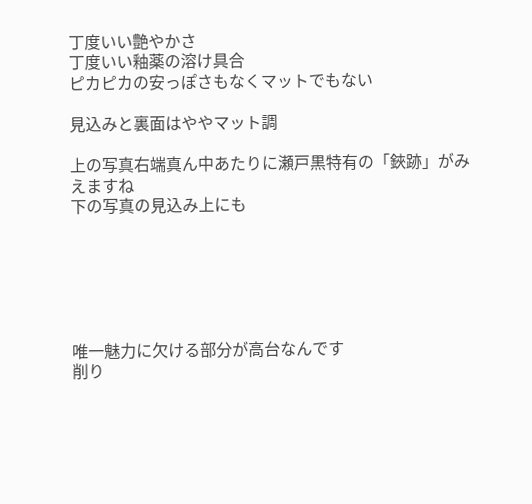丁度いい艶やかさ
丁度いい釉薬の溶け具合
ピカピカの安っぽさもなくマットでもない

見込みと裏面はややマット調

上の写真右端真ん中あたりに瀬戸黒特有の「鋏跡」がみえますね
下の写真の見込み上にも






唯一魅力に欠ける部分が高台なんです
削り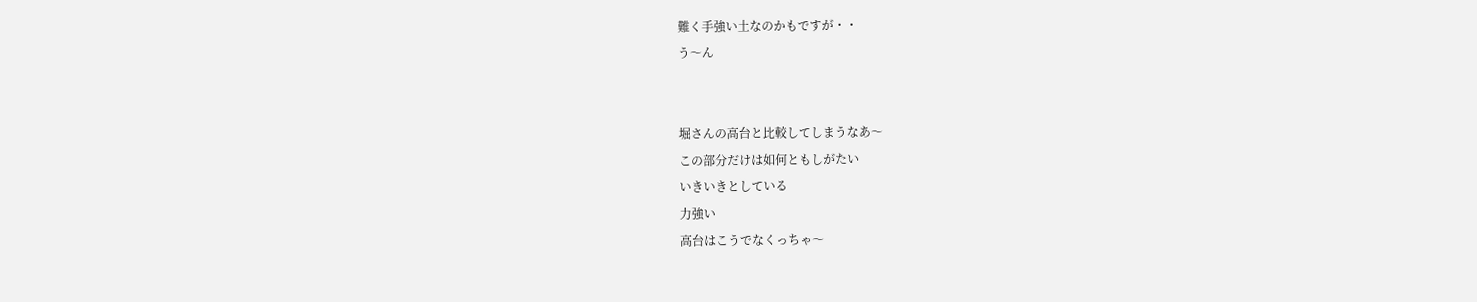難く手強い土なのかもですが・・
う〜ん


堀さんの高台と比較してしまうなあ〜
この部分だけは如何ともしがたい
いきいきとしている
力強い
高台はこうでなくっちゃ〜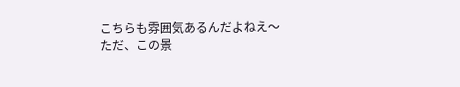こちらも雰囲気あるんだよねえ〜
ただ、この景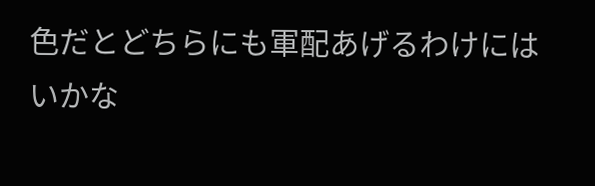色だとどちらにも軍配あげるわけにはいかな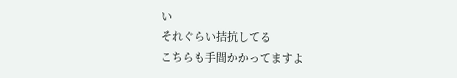い
それぐらい拮抗してる
こちらも手間かかってますよ